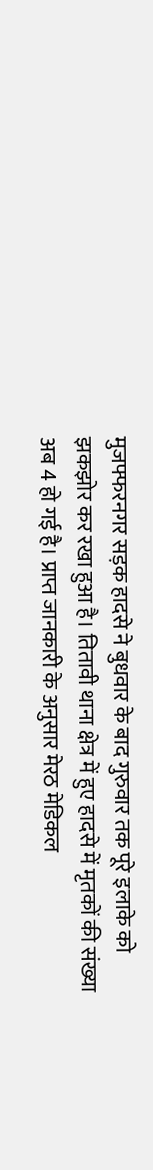मुजफ्फरनगर सड़क हादसे ने बुधवार के बाद गुरुवार तक पूरे इलाके को झकझोर कर रखा हुआ है। तितावी थाना क्षेत्र में हुए हादसे में मृतकों की संख्या अब 4 हो गई है। प्राप्त जानकारी के अनुसार मेरठ मेडिकल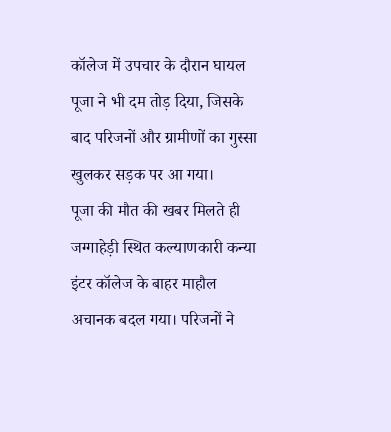कॉलेज में उपचार के दौरान घायल पूजा ने भी दम तोड़ दिया, जिसके बाद परिजनों और ग्रामीणों का गुस्सा खुलकर सड़क पर आ गया।
पूजा की मौत की खबर मिलते ही जग्गाहेड़ी स्थित कल्याणकारी कन्या इंटर कॉलेज के बाहर माहौल अचानक बदल गया। परिजनों ने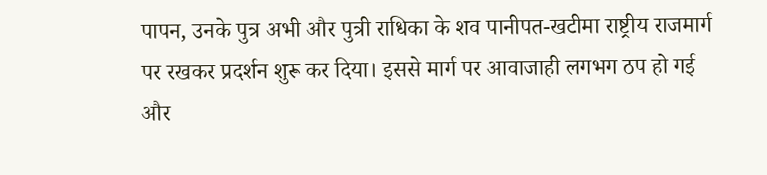पापन, उनके पुत्र अभी और पुत्री राधिका के शव पानीपत-खटीमा राष्ट्रीय राजमार्ग पर रखकर प्रदर्शन शुरू कर दिया। इससे मार्ग पर आवाजाही लगभग ठप हो गई और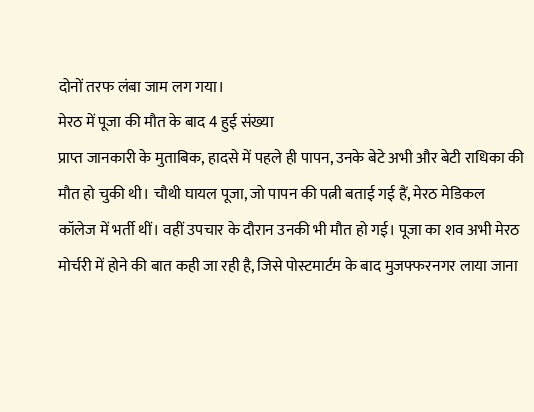दोनों तरफ लंबा जाम लग गया।
मेरठ में पूजा की मौत के बाद 4 हुई संख्या
प्राप्त जानकारी के मुताबिक, हादसे में पहले ही पापन, उनके बेटे अभी और बेटी राधिका की मौत हो चुकी थी। चौथी घायल पूजा, जो पापन की पत्नी बताई गई हैं, मेरठ मेडिकल कॉलेज में भर्ती थीं। वहीं उपचार के दौरान उनकी भी मौत हो गई। पूजा का शव अभी मेरठ मोर्चरी में होने की बात कही जा रही है, जिसे पोस्टमार्टम के बाद मुजफ्फरनगर लाया जाना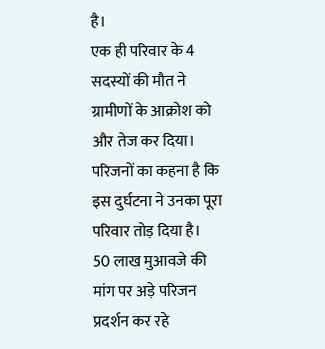है।
एक ही परिवार के 4 सदस्यों की मौत ने ग्रामीणों के आक्रोश को और तेज कर दिया। परिजनों का कहना है कि इस दुर्घटना ने उनका पूरा परिवार तोड़ दिया है।
50 लाख मुआवजे की मांग पर अड़े परिजन
प्रदर्शन कर रहे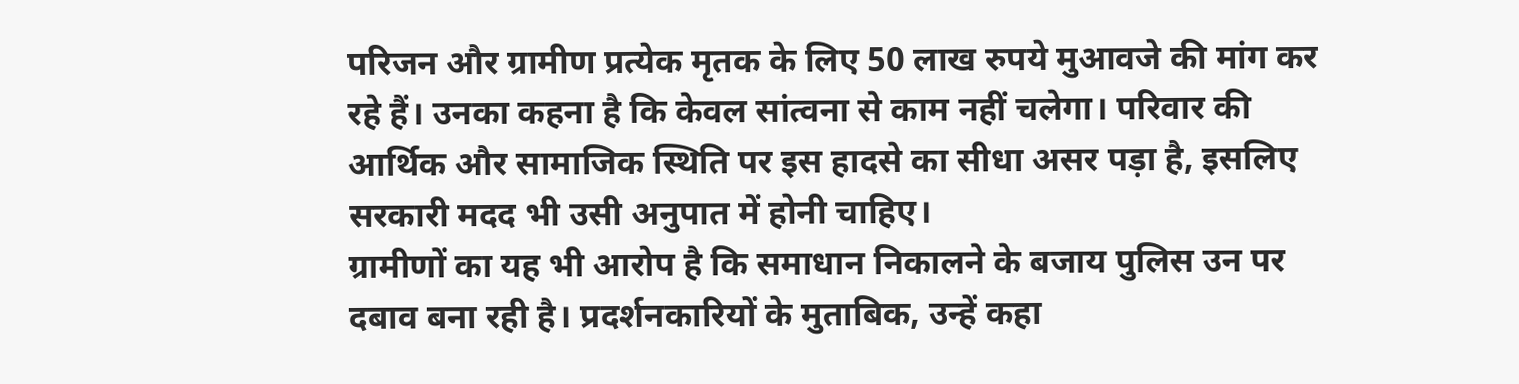परिजन और ग्रामीण प्रत्येक मृतक के लिए 50 लाख रुपये मुआवजे की मांग कर रहे हैं। उनका कहना है कि केवल सांत्वना से काम नहीं चलेगा। परिवार की आर्थिक और सामाजिक स्थिति पर इस हादसे का सीधा असर पड़ा है, इसलिए सरकारी मदद भी उसी अनुपात में होनी चाहिए।
ग्रामीणों का यह भी आरोप है कि समाधान निकालने के बजाय पुलिस उन पर दबाव बना रही है। प्रदर्शनकारियों के मुताबिक, उन्हें कहा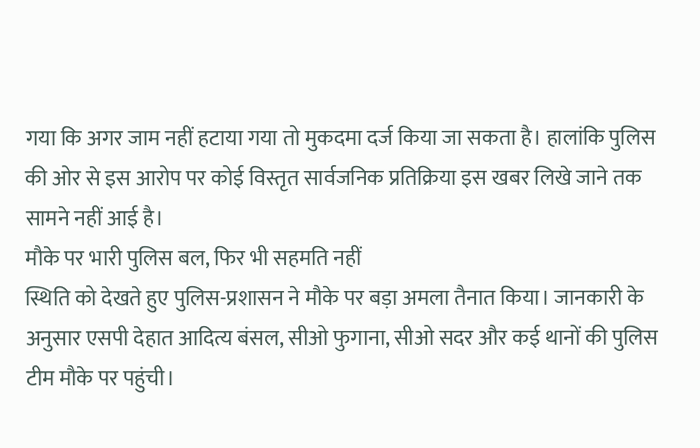गया कि अगर जाम नहीं हटाया गया तो मुकदमा दर्ज किया जा सकता है। हालांकि पुलिस की ओर से इस आरोप पर कोई विस्तृत सार्वजनिक प्रतिक्रिया इस खबर लिखे जाने तक सामने नहीं आई है।
मौके पर भारी पुलिस बल, फिर भी सहमति नहीं
स्थिति को देखते हुए पुलिस-प्रशासन ने मौके पर बड़ा अमला तैनात किया। जानकारी के अनुसार एसपी देहात आदित्य बंसल, सीओ फुगाना, सीओ सदर और कई थानों की पुलिस टीम मौके पर पहुंची।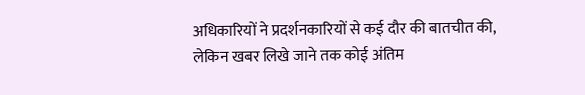अधिकारियों ने प्रदर्शनकारियों से कई दौर की बातचीत की, लेकिन खबर लिखे जाने तक कोई अंतिम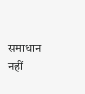समाधान नहीं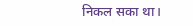निकल सका था।